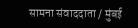सामना संवाददाता / मुंबई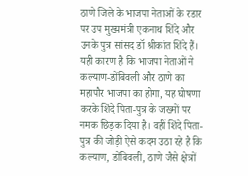ठाणे जिले के भाजपा नेताओं के रडार पर उप मुख्यमंत्री एकनाथ शिंदे और उनके पुत्र सांसद डॉ श्रीकांत शिंदे हैं। यही कारण है कि भाजपा नेताओं ने कल्याण-डोंबिवली और ठाणे का महापौर भाजपा का होगा, यह घोषणा करके शिंदे पिता-पुत्र के जख्मों पर नमक छिड़क दिया है। वहीं शिंदे पिता-पुत्र की जोड़ी ऐसे कदम उठा रहे है कि कल्याण, डोंबिवली, ठाणे जैसे क्षेत्रों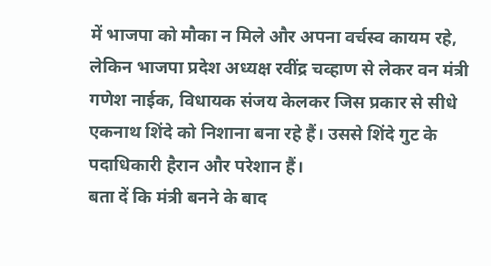में भाजपा को मौका न मिले और अपना वर्चस्व कायम रहे, लेकिन भाजपा प्रदेश अध्यक्ष रवींद्र चव्हाण से लेकर वन मंत्री गणेश नाईक, विधायक संजय केलकर जिस प्रकार से सीधे एकनाथ शिंदे को निशाना बना रहे हैं। उससे शिंदे गुट के पदाधिकारी हैरान और परेशान हैं।
बता दें कि मंत्री बनने के बाद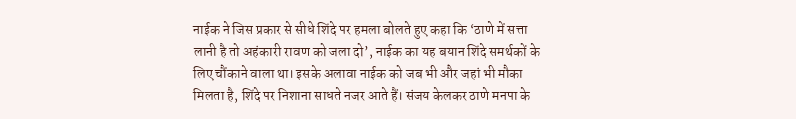नाईक ने जिस प्रकार से सीधे शिंदे पर हमला बोलते हुए कहा कि ‘ठाणे में सत्ता लानी है तो अहंकारी रावण को जला दो’, नाईक का यह बयान शिंदे समर्थकों के लिए चौंकाने वाला था। इसके अलावा नाईक को जब भी और जहां भी मौका मिलता है, शिंदे पर निशाना साधते नजर आते हैं। संजय केलकर ठाणे मनपा के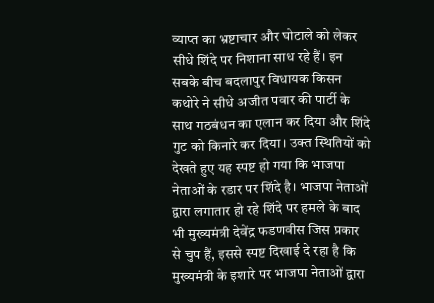व्याप्त का भ्रष्टाचार और घोटाले को लेकर सीधे शिंदे पर निशाना साध रहे हैं। इन सबके बीच बदलापुर विधायक किसन कथोरे ने सीधे अजीत पवार की पार्टी के साथ गठबंधन का एलान कर दिया और शिंदे गुट को किनारे कर दिया। उक्त स्थितियों को देखते हुए यह स्पष्ट हो गया कि भाजपा नेताओं के रडार पर शिंदे है। भाजपा नेताओं द्वारा लगातार हो रहे शिंदे पर हमले के बाद भी मुख्यमंत्री देवेंद्र फडणवीस जिस प्रकार से चुप हैं, इससे स्पष्ट दिखाई दे रहा है कि मुख्यमंत्री के इशारे पर भाजपा नेताओं द्वारा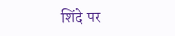शिंदे पर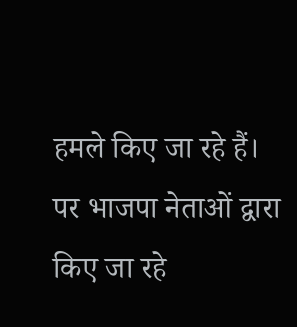हमले किए जा रहे हैं। पर भाजपा नेताओं द्वारा किए जा रहे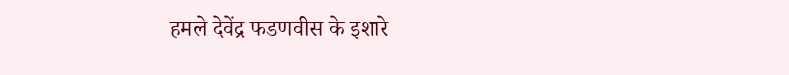हमले देवेंद्र फडणवीस के इशारे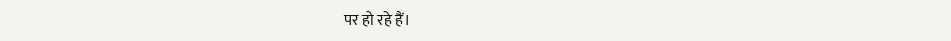पर हो रहे हैं।